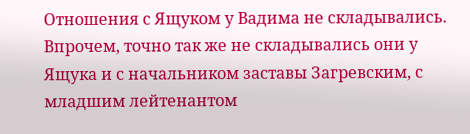Отношения с Ящуком у Вадима не складывались. Впрочем, точно так же не складывались они у Ящука и с начальником заставы Загревским, с младшим лейтенантом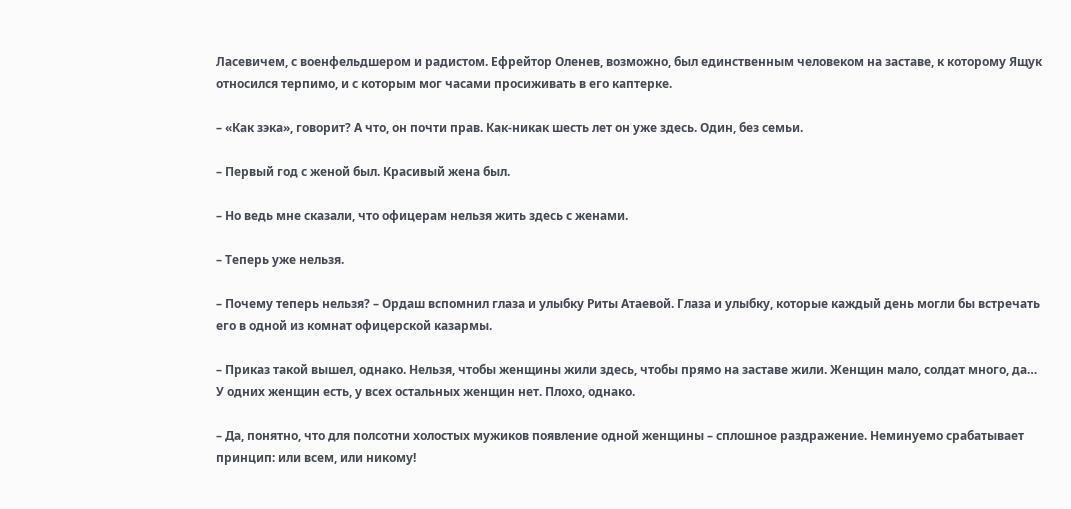Ласевичем, с военфельдшером и радистом. Ефрейтор Оленев, возможно, был единственным человеком на заставе, к которому Ящук относился терпимо, и с которым мог часами просиживать в его каптерке.

– «Как зэка», говорит? А что, он почти прав. Как-никак шесть лет он уже здесь. Один, без семьи.

– Первый год с женой был. Красивый жена был.

– Но ведь мне сказали, что офицерам нельзя жить здесь с женами.

– Теперь уже нельзя.

– Почему теперь нельзя? – Ордаш вспомнил глаза и улыбку Риты Атаевой. Глаза и улыбку, которые каждый день могли бы встречать его в одной из комнат офицерской казармы.

– Приказ такой вышел, однако. Нельзя, чтобы женщины жили здесь, чтобы прямо на заставе жили. Женщин мало, солдат много, да… У одних женщин есть, у всех остальных женщин нет. Плохо, однако.

– Да, понятно, что для полсотни холостых мужиков появление одной женщины – сплошное раздражение. Неминуемо срабатывает принцип: или всем, или никому!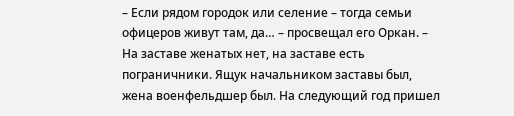– Если рядом городок или селение – тогда семьи офицеров живут там, да… – просвещал его Оркан. – На заставе женатых нет, на заставе есть пограничники. Ящук начальником заставы был, жена военфельдшер был. На следующий год пришел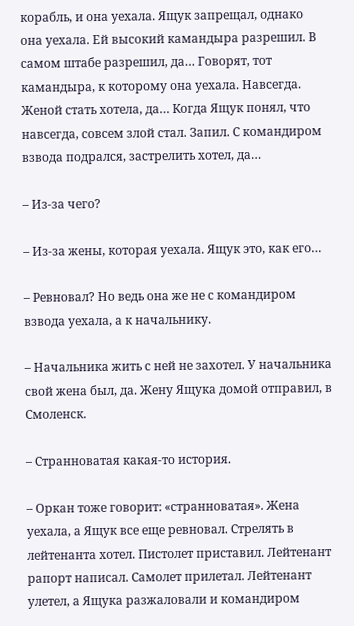корабль, и она уехала. Ящук запрещал, однако она уехала. Ей высокий камандыра разрешил. В самом штабе разрешил, да… Говорят, тот камандыра, к которому она уехала. Навсегда. Женой стать хотела, да… Когда Ящук понял, что навсегда, совсем злой стал. Запил. С командиром взвода подрался, застрелить хотел, да…

– Из-за чего?

– Из-за жены, которая уехала. Ящук это, как его…

– Ревновал? Но ведь она же не с командиром взвода уехала, а к начальнику.

– Начальника жить с ней не захотел. У начальника свой жена был, да. Жену Ящука домой отправил, в Смоленск.

– Странноватая какая-то история.

– Оркан тоже говорит: «странноватая». Жена уехала, а Ящук все еще ревновал. Стрелять в лейтенанта хотел. Пистолет приставил. Лейтенант рапорт написал. Самолет прилетал. Лейтенант улетел, а Ящука разжаловали и командиром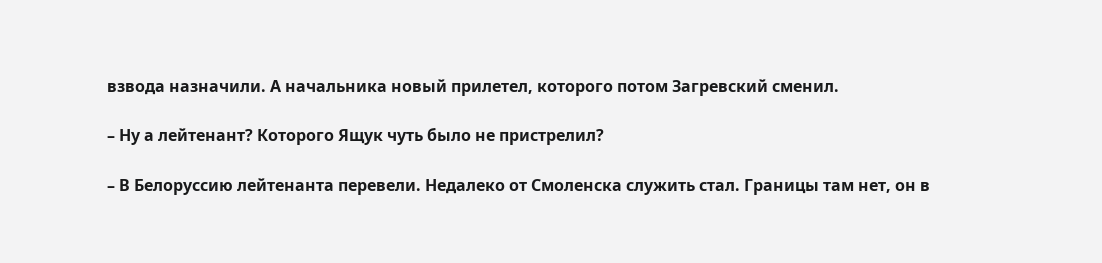взвода назначили. А начальника новый прилетел, которого потом Загревский сменил.

– Ну а лейтенант? Которого Ящук чуть было не пристрелил?

– В Белоруссию лейтенанта перевели. Недалеко от Смоленска служить стал. Границы там нет, он в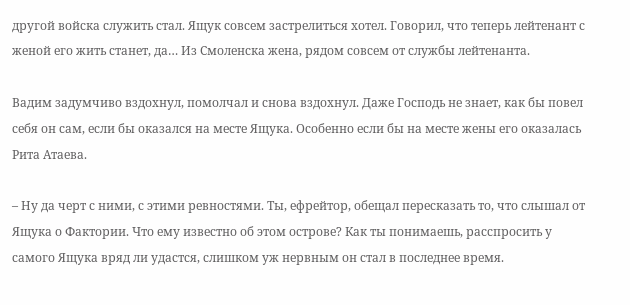другой войска служить стал. Ящук совсем застрелиться хотел. Говорил, что теперь лейтенант с женой его жить станет, да… Из Смоленска жена, рядом совсем от службы лейтенанта.

Вадим задумчиво вздохнул, помолчал и снова вздохнул. Даже Господь не знает, как бы повел себя он сам, если бы оказался на месте Ящука. Особенно если бы на месте жены его оказалась Рита Атаева.

– Ну да черт с ними, с этими ревностями. Ты, ефрейтор, обещал пересказать то, что слышал от Ящука о Фактории. Что ему известно об этом острове? Как ты понимаешь, расспросить у самого Ящука вряд ли удастся, слишком уж нервным он стал в последнее время.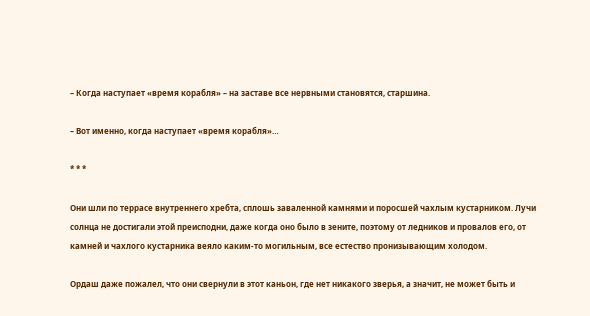– Когда наступает «время корабля» – на заставе все нервными становятся, старшина.

– Вот именно, когда наступает «время корабля»…

* * *

Они шли по террасе внутреннего хребта, сплошь заваленной камнями и поросшей чахлым кустарником. Лучи солнца не достигали этой преисподни, даже когда оно было в зените, поэтому от ледников и провалов его, от камней и чахлого кустарника веяло каким-то могильным, все естество пронизывающим холодом.

Ордаш даже пожалел, что они свернули в этот каньон, где нет никакого зверья, а значит, не может быть и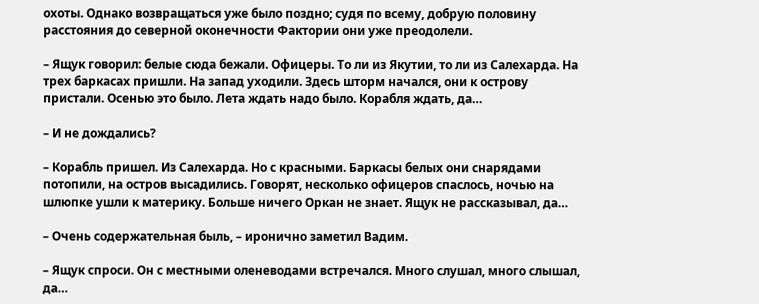охоты. Однако возвращаться уже было поздно; судя по всему, добрую половину расстояния до северной оконечности Фактории они уже преодолели.

– Ящук говорил: белые сюда бежали. Офицеры. То ли из Якутии, то ли из Салехарда. На трех баркасах пришли. На запад уходили. Здесь шторм начался, они к острову пристали. Осенью это было. Лета ждать надо было. Корабля ждать, да…

– И не дождались?

– Корабль пришел. Из Салехарда. Но с красными. Баркасы белых они снарядами потопили, на остров высадились. Говорят, несколько офицеров спаслось, ночью на шлюпке ушли к материку. Больше ничего Оркан не знает. Ящук не рассказывал, да…

– Очень содержательная быль, – иронично заметил Вадим.

– Ящук спроси. Он с местными оленеводами встречался. Много слушал, много слышал, да…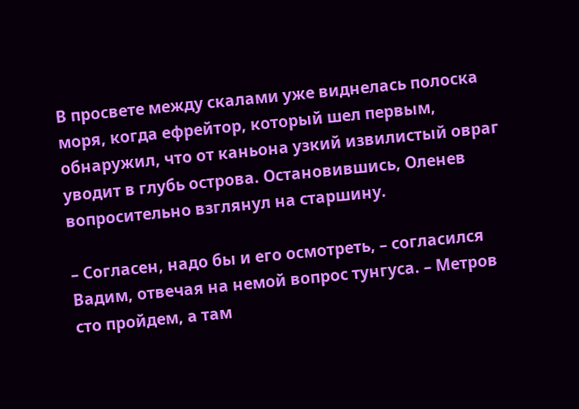В просвете между скалами уже виднелась полоска моря, когда ефрейтор, который шел первым, обнаружил, что от каньона узкий извилистый овраг уводит в глубь острова. Остановившись, Оленев вопросительно взглянул на старшину.

– Согласен, надо бы и его осмотреть, – согласился Вадим, отвечая на немой вопрос тунгуса. – Метров сто пройдем, а там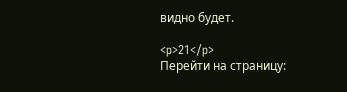видно будет.

<p>21</p>
Перейти на страницу: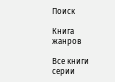Поиск

Книга жанров

Все книги серии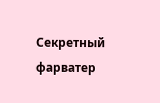Секретный фарватер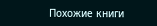Похожие книги